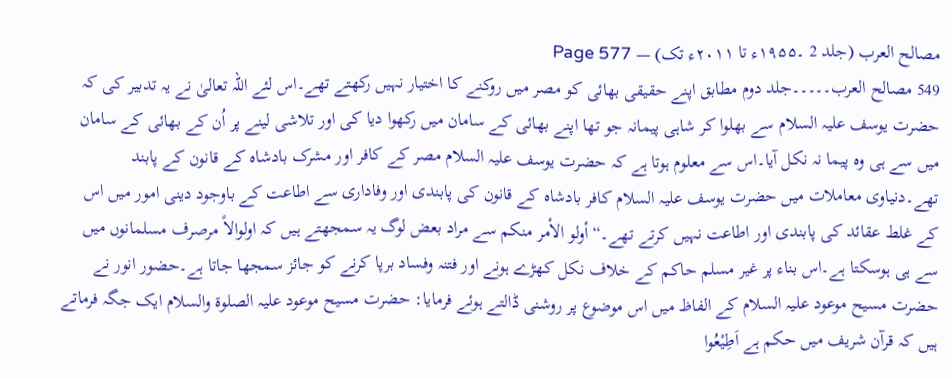مصالح العرب (جلد 2 ۔۱۹۵۵ء تا ۲۰۱۱ء تک) — Page 577
549 مصالح العرب۔۔۔۔۔جلد دوم مطابق اپنے حقیقی بھائی کو مصر میں روکنے کا اختیار نہیں رکھتے تھے۔اس لئے اللہ تعالیٰ نے یہ تدبیر کی کہ حضرت یوسف علیہ السلام سے بھلوا کر شاہی پیمانہ جو تھا اپنے بھائی کے سامان میں رکھوا دیا کی اور تلاشی لینے پر اُن کے بھائی کے سامان میں سے ہی وہ پیما نہ نکل آیا۔اس سے معلوم ہوتا ہے کہ حضرت یوسف علیہ السلام مصر کے کافر اور مشرک بادشاہ کے قانون کے پابند تھے۔دنیاوی معاملات میں حضرت یوسف علیہ السلام کافر بادشاہ کے قانون کی پابندی اور وفاداری سے اطاعت کے باوجود دینی امور میں اس کے غلط عقائد کی پابندی اور اطاعت نہیں کرتے تھے۔“ أولو الأمر منكم سے مراد بعض لوگ یہ سمجھتے ہیں کہ اولوالاً مرصرف مسلمانوں میں سے ہی ہوسکتا ہے۔اس بناء پر غیر مسلم حاکم کے خلاف نکل کھڑے ہونے اور فتنہ وفساد برپا کرنے کو جائز سمجھا جاتا ہے۔حضور انور نے حضرت مسیح موعود علیہ السلام کے الفاظ میں اس موضوع پر روشنی ڈالتے ہوئے فرمایا: حضرت مسیح موعود علیہ الصلوۃ والسلام ایک جگہ فرماتے ہیں کہ قرآن شریف میں حکم ہے اَطِيْعُوا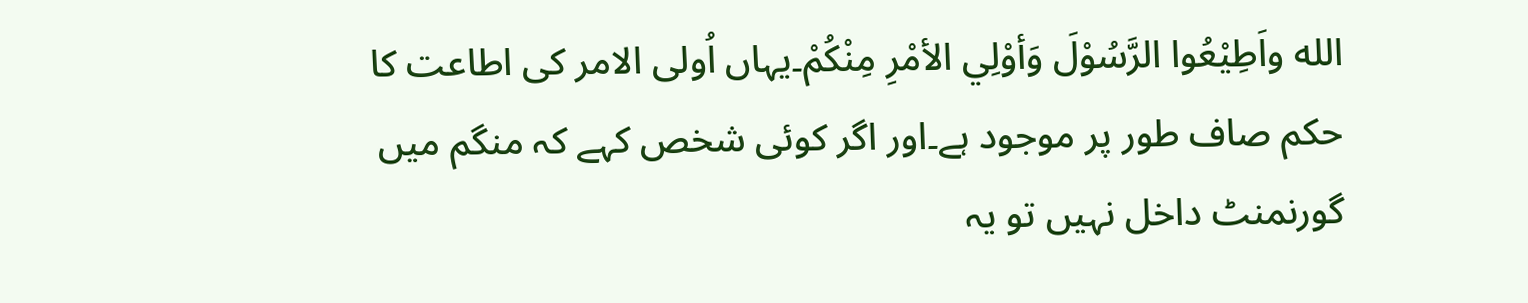الله واَطِيْعُوا الرَّسُوْلَ وَأوْلِي الأمْرِ مِنْكُمْ۔یہاں اُولی الامر کی اطاعت کا حکم صاف طور پر موجود ہے۔اور اگر کوئی شخص کہے کہ منگم میں گورنمنٹ داخل نہیں تو یہ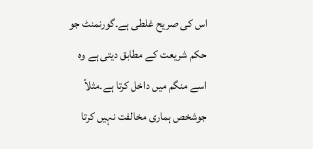اس کی صریح غلطی ہے۔گورنمنٹ جو حکم شریعت کے مطابق دیتی ہے وہ اسے منگم میں داخل کرتا ہے۔مثلاً جوشخص ہماری مخالفت نہیں کرتا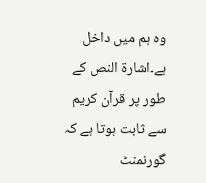وہ ہم میں داخل ہے۔اشارة النص کے طور پر قرآن کریم سے ثابت ہوتا ہے کہ گورنمنٹ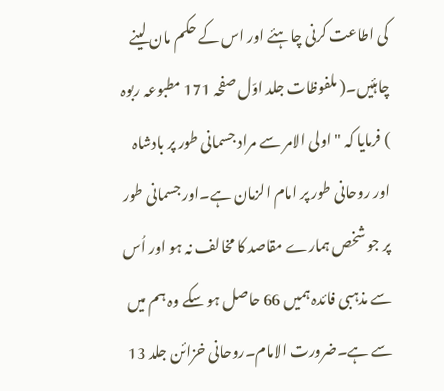کی اطاعت کرنی چاہئے اور اس کے حکم مان لینے چاہئیں۔( ملفوظات جلد اوّل صفحہ 171 مطبوعہ ربوہ ) فرمایا کہ " اولی الامر سے مراد جسمانی طور پر بادشاہ اور روحانی طور پر امام الزمان ہے۔اور جسمانی طور پر جو شخص ہمارے مقاصد کا مخالف نہ ہو اور اُس سے مذہبی فائدہ ہمیں 66 حاصل ہو سکے وہ ہم میں سے ہے۔ضرورت الامام۔روحانی خزائن جلد 13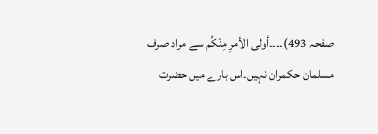صفحہ 493)۔۔۔۔أولى الأمرِ مِنْكُم سے مراد صرف مسلمان حکمران نہیں۔اس بارے میں حضرت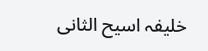خلیفہ اسیح الثانی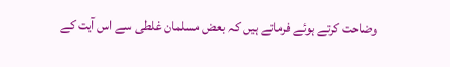وضاحت کرتے ہوئے فرماتے ہیں کہ بعض مسلمان غلطی سے اس آیت کے